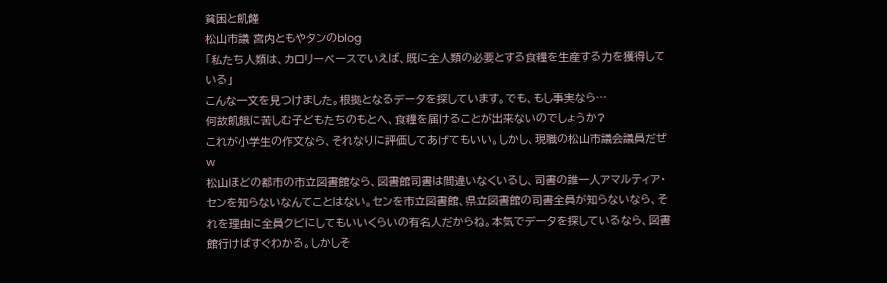貧困と飢饉
松山市議 宮内ともやタンのblog
「私たち人類は、カロリーベースでいえば、既に全人類の必要とする食糧を生産する力を獲得している」
こんな一文を見つけました。根拠となるデータを探しています。でも、もし事実なら…
何故飢餓に苦しむ子どもたちのもとへ、食糧を届けることが出来ないのでしょうか?
これが小学生の作文なら、それなりに評価してあげてもいい。しかし、現職の松山市議会議員だぜw
松山ほどの都市の市立図書館なら、図書館司書は間違いなくいるし、司書の誰一人アマルティア・センを知らないなんてことはない。センを市立図書館、県立図書館の司書全員が知らないなら、それを理由に全員クビにしてもいいくらいの有名人だからね。本気でデータを探しているなら、図書館行けばすぐわかる。しかしそ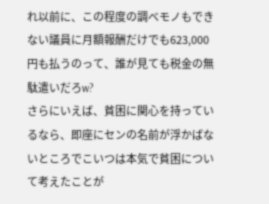れ以前に、この程度の調べモノもできない議員に月額報酬だけでも623,000円も払うのって、誰が見ても税金の無駄遣いだろw?
さらにいえば、貧困に関心を持っているなら、即座にセンの名前が浮かばないところでこいつは本気で貧困について考えたことが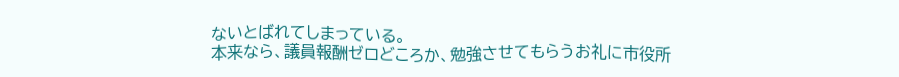ないとばれてしまっている。
本来なら、議員報酬ゼロどころか、勉強させてもらうお礼に市役所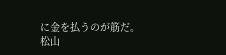に金を払うのが筋だ。
松山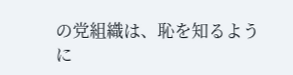の党組織は、恥を知るように